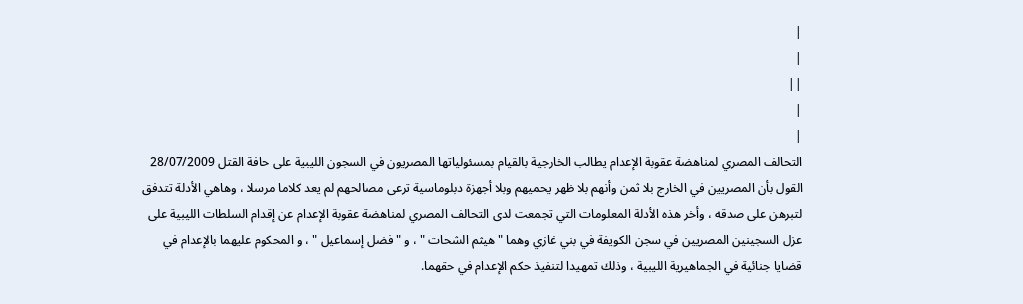|
|
||
|
|
التحالف المصري لمناهضة عقوبة الإعدام يطالب الخارجية بالقيام بمسئولياتها المصريون في السجون الليبية على حافة القتل 28/07/2009
القول بأن المصريين في الخارج بلا ثمن وأنهم بلا ظهر يحميهم وبلا أجهزة دبلوماسية ترعى مصالحهم لم يعد كلاما مرسلا ، وهاهي الأدلة تتدفق لتبرهن على صدقه ، وأخر هذه الأدلة المعلومات التي تجمعت لدى التحالف المصري لمناهضة عقوبة الإعدام عن إقدام السلطات الليبية على عزل السجينين المصريين في سجن الكويفة في بني غازي وهما "هيثم الشحات " ، و " فضل إسماعيل " ، و المحكوم عليهما بالإعدام في قضايا جنائية في الجماهيرية الليبية ، وذلك تمهيدا لتنفيذ حكم الإعدام في حقهما.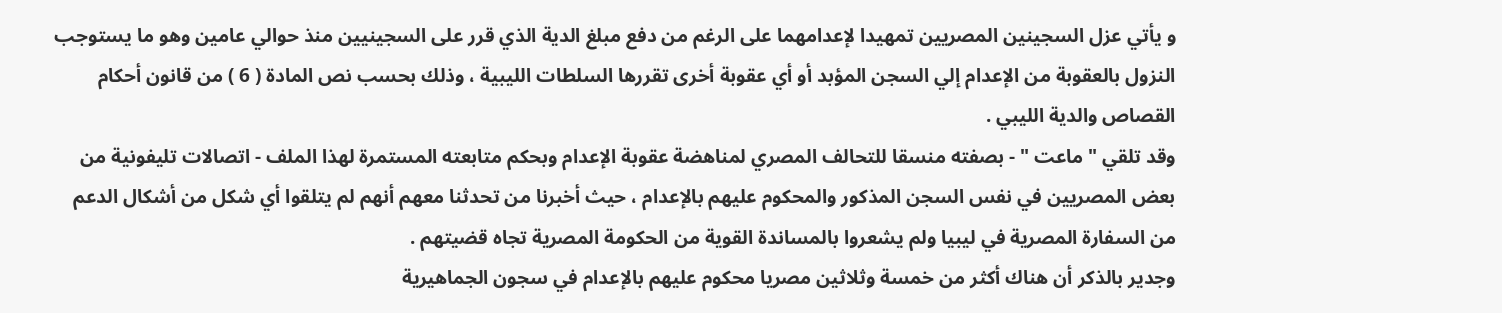و يأتي عزل السجينين المصريين تمهيدا لإعدامهما على الرغم من دفع مبلغ الدية الذي قرر على السجينيين منذ حوالي عامين وهو ما يستوجب النزول بالعقوبة من الإعدام إلي السجن المؤبد أو أي عقوبة أخرى تقررها السلطات الليبية ، وذلك بحسب نص المادة ( 6 ) من قانون أحكام القصاص والدية الليبي .
وقد تلقي " ماعت " - بصفته منسقا للتحالف المصري لمناهضة عقوبة الإعدام وبحكم متابعته المستمرة لهذا الملف - اتصالات تليفونية من بعض المصريين في نفس السجن المذكور والمحكوم عليهم بالإعدام ، حيث أخبرنا من تحدثنا معهم أنهم لم يتلقوا أي شكل من أشكال الدعم من السفارة المصرية في ليبيا ولم يشعروا بالمساندة القوية من الحكومة المصرية تجاه قضيتهم .
وجدير بالذكر أن هناك أكثر من خمسة وثلاثين مصريا محكوم عليهم بالإعدام في سجون الجماهيرية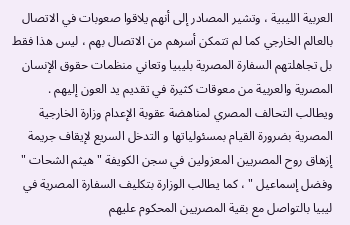العربية الليبية ، وتشير المصادر إلى أنهم يلاقوا صعوبات في الاتصال بالعالم الخارجي كما لم تتمكن أسرهم من الاتصال بهم ، ليس هذا فقط بل تجاهلتهم السفارة المصرية بليبيا وتعاني منظمات حقوق الإنسان المصرية والعربية من معوقات كثيرة في تقديم يد العون إليهم .
ويطالب التحالف المصري لمناهضة عقوبة الإعدام وزارة الخارجية المصرية بضرورة القيام بمسئولياتها و التدخل السريع لإيقاف جريمة إزهاق روح المصريين المعزولين في سجن الكويفة " هيثم الشحات " وفضل إسماعيل " ، كما يطالب الوزارة بتكليف السفارة المصرية في ليبيا بالتواصل مع بقية المصريين المحكوم عليهم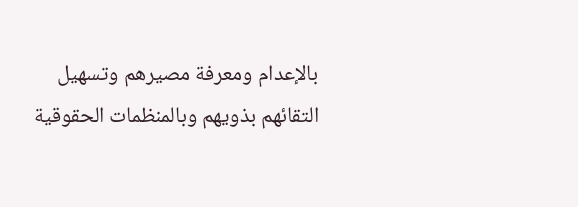بالإعدام ومعرفة مصيرهم وتسهيل التقائهم بذويهم وبالمنظمات الحقوقية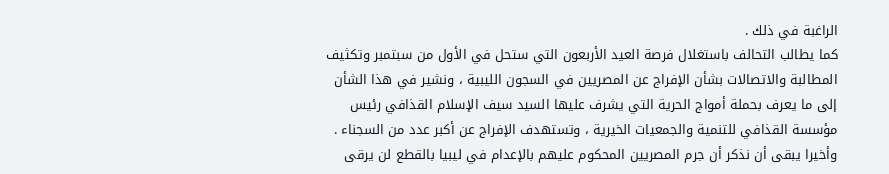الراغبة في ذلك .
كما يطالب التحالف باستغلال فرصة العيد الأربعون التي ستحل في الأول من سبتمبر وتكثيف المطالبة والاتصالات بشأن الإفراج عن المصريين في السجون الليبية ، ونشير في هذا الشأن إلى ما يعرف بحملة أمواج الحرية التي يشرف عليها السيد سيف الإسلام القذافي رئيس مؤسسة القذافي للتنمية والجمعيات الخيرية ، وتستهدف الإفراج عن أكبر عدد من السجناء .
وأخيرا يبقى أن نذكر أن جرم المصريين المحكوم عليهم بالإعدام في ليبيا بالقطع لن يرقى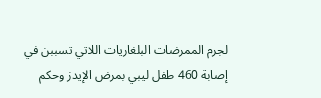لجرم الممرضات البلغاريات اللاتي تسببن في إصابة 460 طفل ليبي بمرض الإيدز وحكم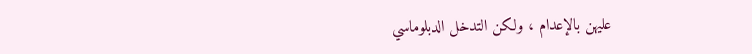عليهن بالإعدام ، ولكن التدخل الدبلوماسي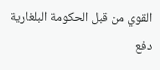القوي من قبل الحكومة البلغارية دفع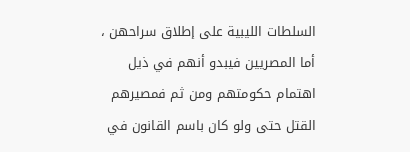السلطات الليبية على إطلاق سراحهن ، أما المصريين فيبدو أنهم في ذيل اهتمام حكومتهم ومن ثم فمصيرهم القتل حتى ولو كان باسم القانون في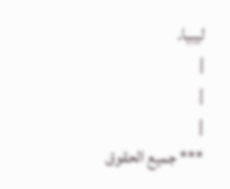ليبيا.
|
|
|
*** جميع الحقوق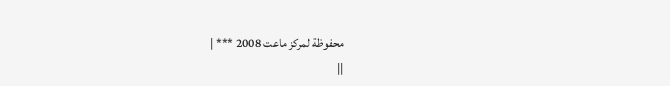محفوظة لمركز ماعت 2008 *** |
||